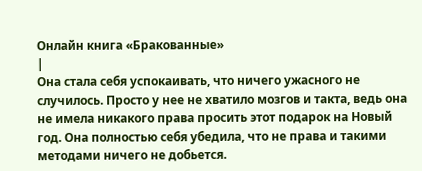Онлайн книга «Бракованные»
|
Она стала себя успокаивать, что ничего ужасного не случилось. Просто у нее не хватило мозгов и такта, ведь она не имела никакого права просить этот подарок на Новый год. Она полностью себя убедила, что не права и такими методами ничего не добьется.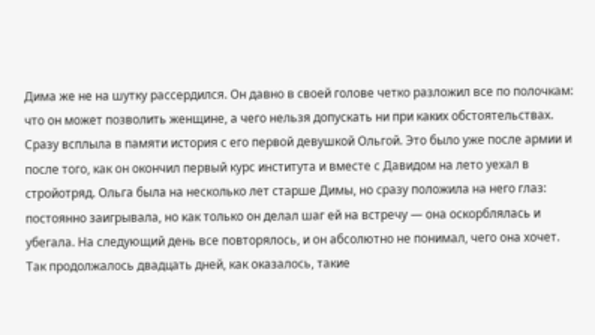Дима же не на шутку рассердился. Он давно в своей голове четко разложил все по полочкам: что он может позволить женщине, а чего нельзя допускать ни при каких обстоятельствах. Сразу всплыла в памяти история с его первой девушкой Ольгой. Это было уже после армии и после того, как он окончил первый курс института и вместе с Давидом на лето уехал в стройотряд. Ольга была на несколько лет старше Димы, но сразу положила на него глаз: постоянно заигрывала, но как только он делал шаг ей на встречу — она оскорблялась и убегала. На следующий день все повторялось, и он абсолютно не понимал, чего она хочет. Так продолжалось двадцать дней, как оказалось, такие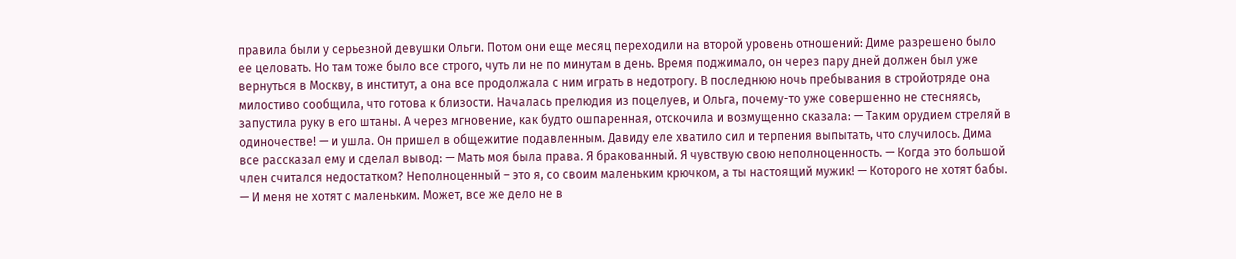правила были у серьезной девушки Ольги. Потом они еще месяц переходили на второй уровень отношений: Диме разрешено было ее целовать. Но там тоже было все строго, чуть ли не по минутам в день. Время поджимало, он через пару дней должен был уже вернуться в Москву, в институт, а она все продолжала с ним играть в недотрогу. В последнюю ночь пребывания в стройотряде она милостиво сообщила, что готова к близости. Началась прелюдия из поцелуев, и Ольга, почему-то уже совершенно не стесняясь, запустила руку в его штаны. А через мгновение, как будто ошпаренная, отскочила и возмущенно сказала: — Таким орудием стреляй в одиночестве! — и ушла. Он пришел в общежитие подавленным. Давиду еле хватило сил и терпения выпытать, что случилось. Дима все рассказал ему и сделал вывод: — Мать моя была права. Я бракованный. Я чувствую свою неполноценность. — Когда это большой член считался недостатком? Неполноценный – это я, со своим маленьким крючком, а ты настоящий мужик! — Которого не хотят бабы. — И меня не хотят с маленьким. Может, все же дело не в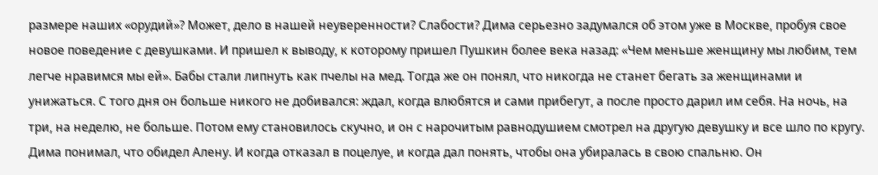размере наших «орудий»? Может, дело в нашей неуверенности? Слабости? Дима серьезно задумался об этом уже в Москве, пробуя свое новое поведение с девушками. И пришел к выводу, к которому пришел Пушкин более века назад: «Чем меньше женщину мы любим, тем легче нравимся мы ей». Бабы стали липнуть как пчелы на мед. Тогда же он понял, что никогда не станет бегать за женщинами и унижаться. С того дня он больше никого не добивался: ждал, когда влюбятся и сами прибегут, а после просто дарил им себя. На ночь, на три, на неделю, не больше. Потом ему становилось скучно, и он с нарочитым равнодушием смотрел на другую девушку и все шло по кругу. Дима понимал, что обидел Алену. И когда отказал в поцелуе, и когда дал понять, чтобы она убиралась в свою спальню. Он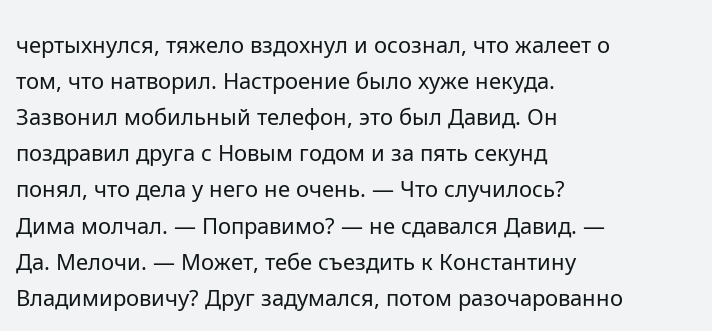чертыхнулся, тяжело вздохнул и осознал, что жалеет о том, что натворил. Настроение было хуже некуда. Зазвонил мобильный телефон, это был Давид. Он поздравил друга с Новым годом и за пять секунд понял, что дела у него не очень. — Что случилось? Дима молчал. — Поправимо? — не сдавался Давид. — Да. Мелочи. — Может, тебе съездить к Константину Владимировичу? Друг задумался, потом разочарованно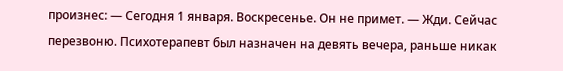произнес: — Сегодня 1 января. Воскресенье. Он не примет. — Жди. Сейчас перезвоню. Психотерапевт был назначен на девять вечера, раньше никак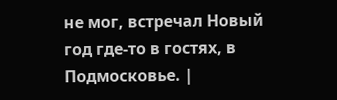не мог, встречал Новый год где-то в гостях, в Подмосковье. |